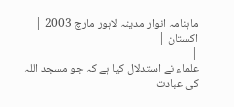ماہنامہ انوار مدینہ لاہور مارچ 2003 |
اكستان |
|
علماء نے استدلال کیا ہے کہ جو مسجد اللہ کی عبادت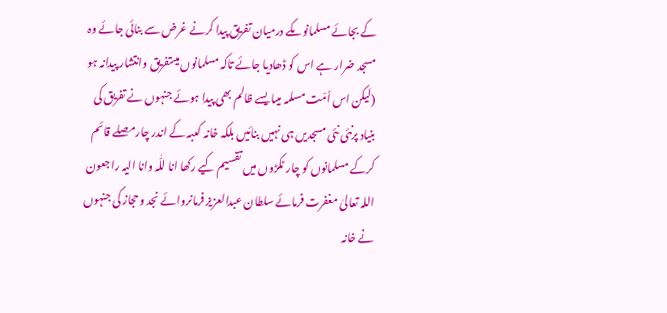کے بجائے مسلمانوںکے درمیان تفریق پیدا کرنے غرض سے بنائی جائے وہ مسجد ضرار ہے اس کو ڈھادیا جائے تاکہ مسلمانوں میںتفریق وانتشار پیدانہ ہو (لیکن اس اُمّت مسلمہ میںایسے ظالم بھی پیدا ہوئے جنہوں نے تفریق کی بنیاد پرنئی نئی مسجدیں ہی نہیں بنائیں بلکہ خانہ کعبہ کے اندر چارمصلے قائم کرکے مسلمانوں کو چار ٹکڑوں میں تقسیم کیے رکھا انا للّٰہ وانا الیہ راجعون اللہ تعالیٰ مغفرت فرمائے سلطان عبدالعزیز فرمانروائے نجد وحجاز کی جنہوں نے خانہ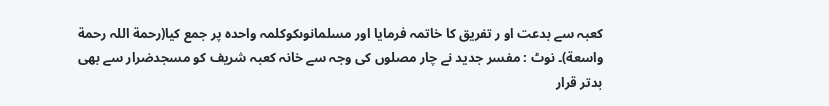کعبہ سے بدعت او ر تفریق کا خاتمہ فرمایا اور مسلمانوںکوکلمہ واحدہ پر جمع کیا(رحمة اللہ رحمة واسعة)۔ نوٹ : مفسر جدید نے چار مصلوں کی وجہ سے خانہ کعبہ شریف کو مسجدضرار سے بھی بدتر قرار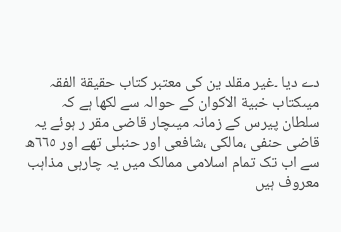دے دیا ۔غیر مقلد ین کی معتبر کتاب حقیقة الفقہ میںکتاب خبیة الاکوان کے حوالہ سے لکھا ہے کہ سلطان پیرس کے زمانہ میںچار قاضی مقر ر ہوئے یہ قاضی حنفی ،مالکی ،شافعی اور حنبلی تھے اور ٦٦٥ھ سے اب تک تمام اسلامی ممالک میں یہ چارہی مذاہب معروف ہیں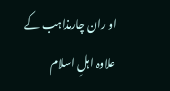او ران چارمذاہب کے علاوہ اہلِ اسلام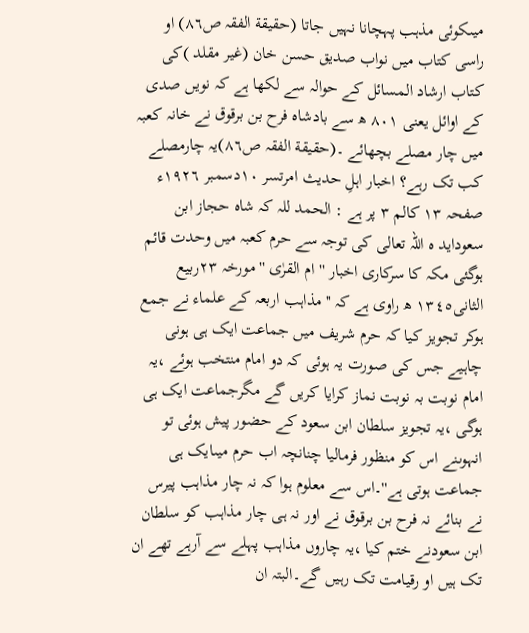میںکوئی مذہب پہچانا نہیں جاتا (حقیقة الفقہ ص٨٦) او راسی کتاب میں نواب صدیق حسن خان (غیر مقلد )کی کتاب ارشاد المسائل کے حوالہ سے لکھا ہے کہ نویں صدی کے اوائل یعنی ٨٠١ ھ سے بادشاہ فرح بن برقوق نے خانہ کعبہ میں چار مصلے بچھائے ۔(حقیقة الفقہ ص٨٦)یہ چارمصلے کب تک رہے؟ اخبار اہلِ حدیث امرتسر ١٠دسمبر ١٩٢٦ء صفحہ ١٣ کالم ٣ پر ہے : الحمد للہ کہ شاہ حجاز ابن سعوداید ہ اللہ تعالی کی توجہ سے حرم کعبہ میں وحدت قائم ہوگئی مکہ کا سرکاری اخبار ''ام القرٰی ''مورخہ ٢٣ربیع الثانی١٣٤٥ ھ راوی ہے کہ ''مذاہب اربعہ کے علماء نے جمع ہوکر تجویز کیا کہ حرم شریف میں جماعت ایک ہی ہونی چاہیے جس کی صورت یہ ہوئی کہ دو امام منتخب ہوئے ،یہ امام نوبت بہ نوبت نماز کرایا کریں گے مگرجماعت ایک ہی ہوگی ،یہ تجویز سلطان ابن سعود کے حضور پیش ہوئی تو انہوںنے اس کو منظور فرمالیا چنانچہ اب حرم میںایک ہی جماعت ہوتی ہے''۔اس سے معلوم ہوا کہ نہ چار مذاہب پیرس نے بنائے نہ فرح بن برقوق نے اور نہ ہی چار مذاہب کو سلطان ابن سعودنے ختم کیا ،یہ چاروں مذاہب پہلے سے آرہے تھے ان تک ہیں او رقیامت تک رہیں گے۔البتہ ان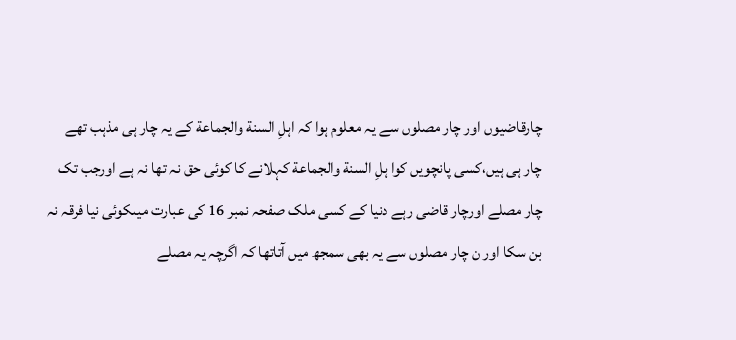چارقاضیوں اور چار مصلوں سے یہ معلوم ہوا کہ اہلِ السنة والجماعة کے یہ چار ہی مذہب تھے چار ہی ہیں،کسی پانچویں کوا ہلِ السنة والجماعة کہلانے کا کوئی حق نہ تھا نہ ہے اورجب تک چار مصلے اورچار قاضی رہے دنیا کے کسی ملک صفحہ نمبر 16 کی عبارت میںکوئی نیا فرقہ نہ بن سکا اور ن چار مصلوں سے یہ بھی سمجھ میں آتاتھا کہ اگرچہ یہ مصلے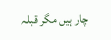چار ہیں مگر قبلہ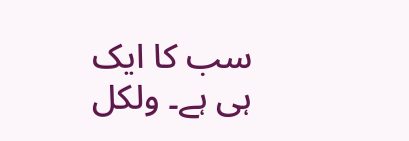سب کا ایک ہی ہے۔ ولکل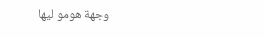وجھة ھومو لیھا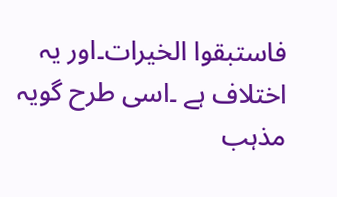فاستبقوا الخیرات۔اور یہ اختلاف ہے ۔اسی طرح گویہ مذہب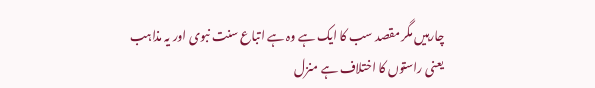چارہیں مگر مقصد سب کا ایک ہے وہ ہے اتباع سنت نبوی اور یہ مذاہب یعنی راستوں کا اختلاف ہے منزل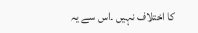کا اختلاف نہیں ۔اس سے یہ